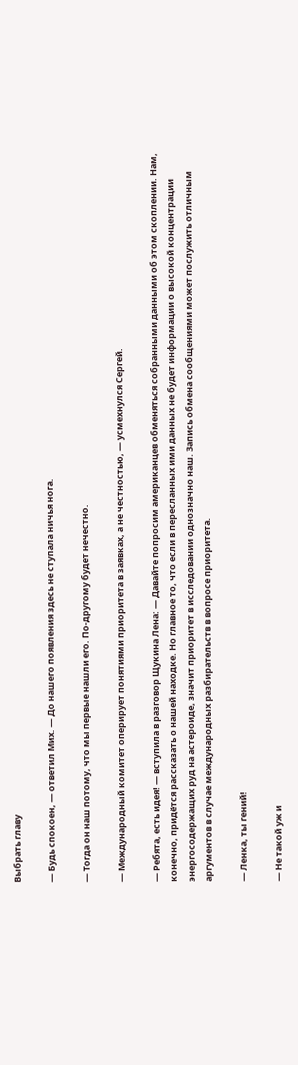Выбрать главу

— Будь спокоен, — ответил Мих. — До нашего появления здесь не ступала ничья нога.

— Тогда он наш потому, что мы первые нашли его. По-другому будет нечестно.

— Международный комитет оперирует понятиями приоритета в заявках, а не честностью, — усмехнулся Сергей.

— Ребята, есть идея! — вступила в разговор Щукина Лена: — Давайте попросим американцев обменяться собранными данными об этом скоплении. Нам, конечно, придётся рассказать о нашей находке. Но главное то, что если в пересланных ими данных не будет информации о высокой концентрации энергосодержащих руд на астероиде, значит приоритет в исследовании однозначно наш. Запись обмена сообщениями может послужить отличным аргументов в случае международных разбирательств в вопросе приоритета.

— Ленка, ты гений!

— Не такой уж и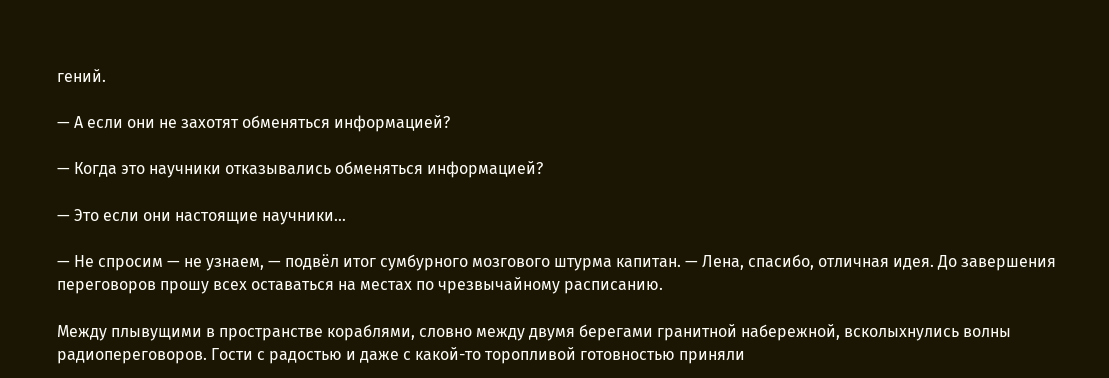гений.

— А если они не захотят обменяться информацией?

— Когда это научники отказывались обменяться информацией?

— Это если они настоящие научники…

— Не спросим — не узнаем, — подвёл итог сумбурного мозгового штурма капитан. — Лена, спасибо, отличная идея. До завершения переговоров прошу всех оставаться на местах по чрезвычайному расписанию.

Между плывущими в пространстве кораблями, словно между двумя берегами гранитной набережной, всколыхнулись волны радиопереговоров. Гости с радостью и даже с какой-то торопливой готовностью приняли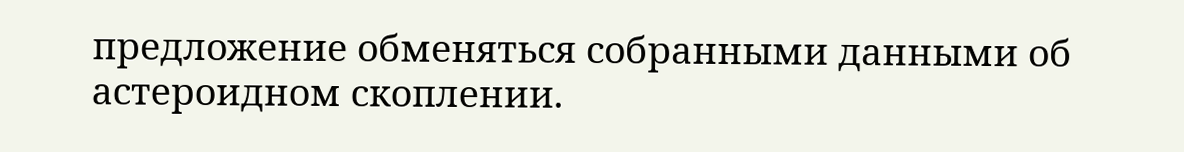предложение обменяться собранными данными об астероидном скоплении.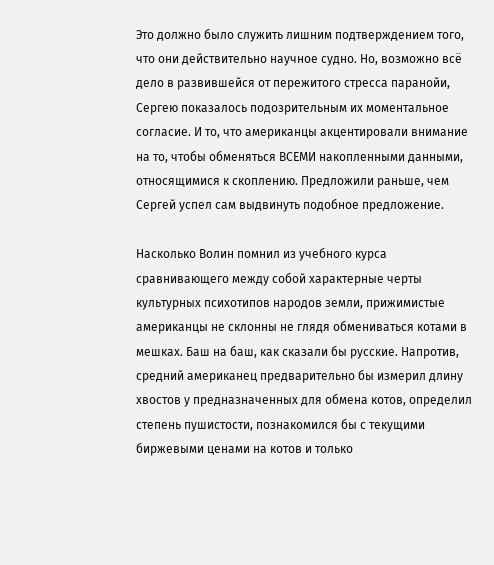Это должно было служить лишним подтверждением того, что они действительно научное судно. Но, возможно всё дело в развившейся от пережитого стресса паранойи, Сергею показалось подозрительным их моментальное согласие. И то, что американцы акцентировали внимание на то, чтобы обменяться ВСЕМИ накопленными данными, относящимися к скоплению. Предложили раньше, чем Сергей успел сам выдвинуть подобное предложение.

Насколько Волин помнил из учебного курса сравнивающего между собой характерные черты культурных психотипов народов земли, прижимистые американцы не склонны не глядя обмениваться котами в мешках. Баш на баш, как сказали бы русские. Напротив, средний американец предварительно бы измерил длину хвостов у предназначенных для обмена котов, определил степень пушистости, познакомился бы с текущими биржевыми ценами на котов и только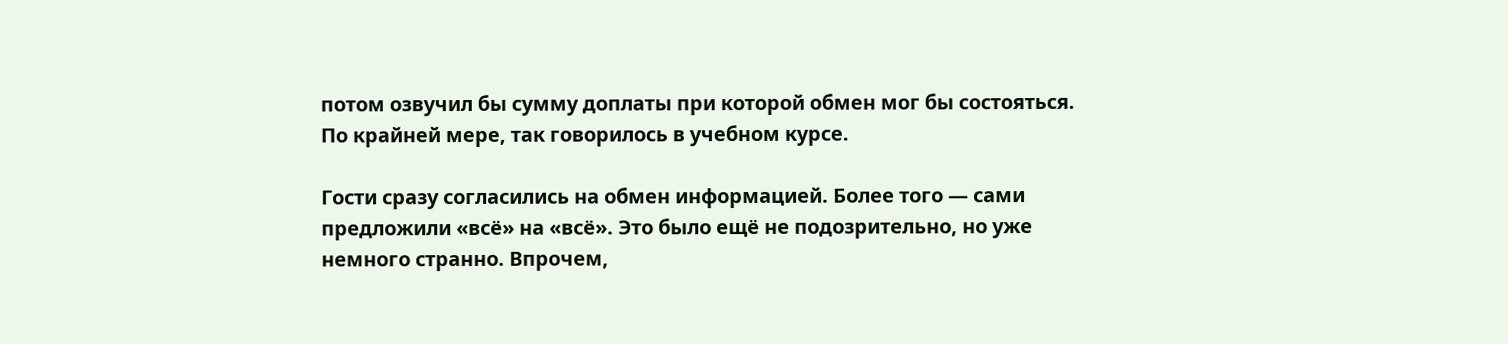потом озвучил бы сумму доплаты при которой обмен мог бы состояться. По крайней мере, так говорилось в учебном курсе.

Гости сразу согласились на обмен информацией. Более того — сами предложили «всё» на «всё». Это было ещё не подозрительно, но уже немного странно. Впрочем,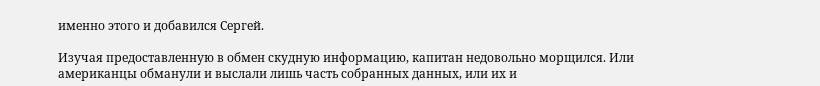именно этого и добавился Сергей.

Изучая предоставленную в обмен скудную информацию, капитан недовольно морщился. Или американцы обманули и выслали лишь часть собранных данных, или их и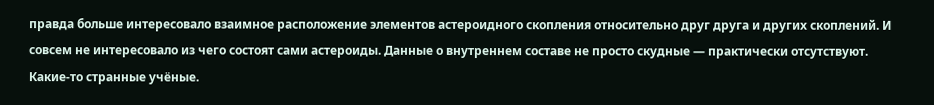правда больше интересовало взаимное расположение элементов астероидного скопления относительно друг друга и других скоплений. И совсем не интересовало из чего состоят сами астероиды. Данные о внутреннем составе не просто скудные — практически отсутствуют. Какие-то странные учёные.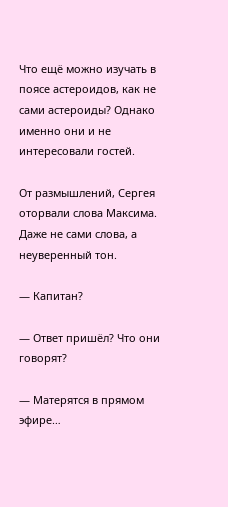Что ещё можно изучать в поясе астероидов, как не сами астероиды? Однако именно они и не интересовали гостей.

От размышлений, Сергея оторвали слова Максима. Даже не сами слова, а неуверенный тон.

— Капитан?

— Ответ пришёл? Что они говорят?

— Матерятся в прямом эфире…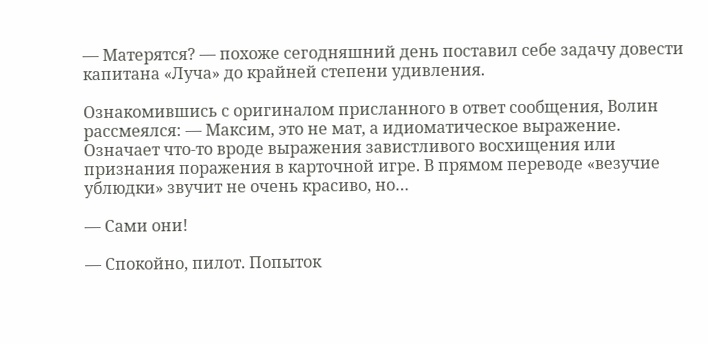— Матерятся? — похоже сегодняшний день поставил себе задачу довести капитана «Луча» до крайней степени удивления.

Ознакомившись с оригиналом присланного в ответ сообщения, Волин рассмеялся: — Максим, это не мат, а идиоматическое выражение. Означает что-то вроде выражения завистливого восхищения или признания поражения в карточной игре. В прямом переводе «везучие ублюдки» звучит не очень красиво, но…

— Сами они!

— Спокойно, пилот. Попыток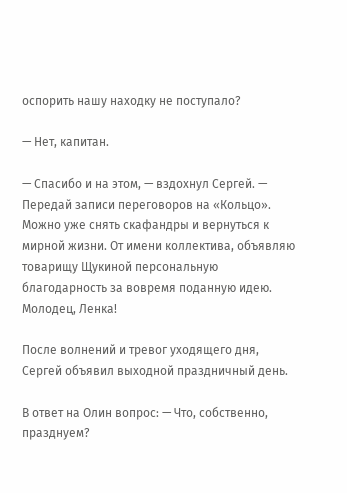оспорить нашу находку не поступало?

— Нет, капитан.

— Спасибо и на этом, — вздохнул Сергей. — Передай записи переговоров на «Кольцо». Можно уже снять скафандры и вернуться к мирной жизни. От имени коллектива, объявляю товарищу Щукиной персональную благодарность за вовремя поданную идею. Молодец, Ленка!

После волнений и тревог уходящего дня, Сергей объявил выходной праздничный день.

В ответ на Олин вопрос: — Что, собственно, празднуем?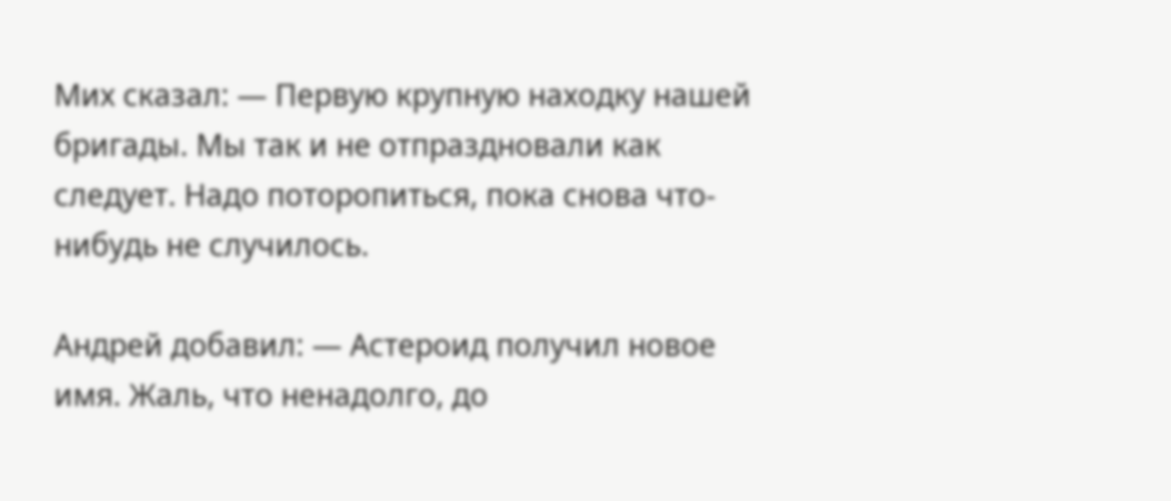Мих сказал: — Первую крупную находку нашей бригады. Мы так и не отпраздновали как следует. Надо поторопиться, пока снова что-нибудь не случилось.

Андрей добавил: — Астероид получил новое имя. Жаль, что ненадолго, до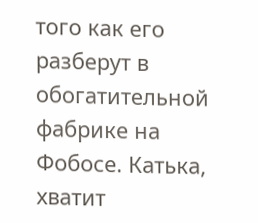того как его разберут в обогатительной фабрике на Фобосе. Катька, хватит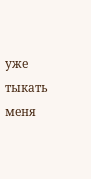уже тыкать меня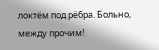локтём под рёбра. Больно, между прочим!